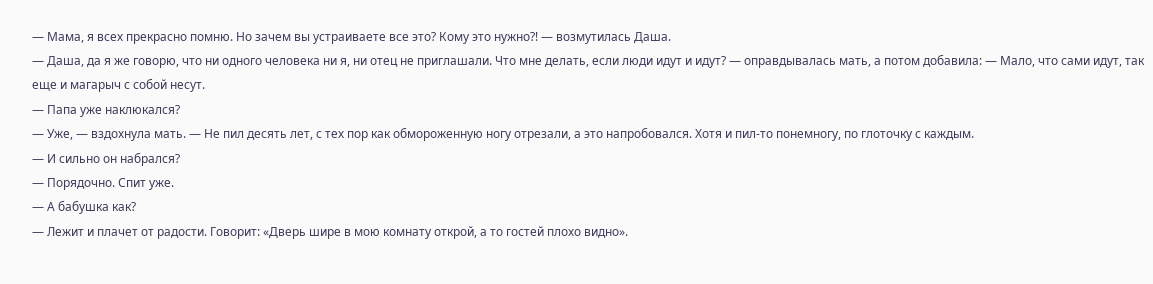— Мама, я всех прекрасно помню. Но зачем вы устраиваете все это? Кому это нужно?! — возмутилась Даша.
— Даша, да я же говорю, что ни одного человека ни я, ни отец не приглашали. Что мне делать, если люди идут и идут? — оправдывалась мать, а потом добавила: — Мало, что сами идут, так еще и магарыч с собой несут.
— Папа уже наклюкался?
— Уже, — вздохнула мать. — Не пил десять лет, с тех пор как обмороженную ногу отрезали, а это напробовался. Хотя и пил-то понемногу, по глоточку с каждым.
— И сильно он набрался?
— Порядочно. Спит уже.
— А бабушка как?
— Лежит и плачет от радости. Говорит: «Дверь шире в мою комнату открой, а то гостей плохо видно».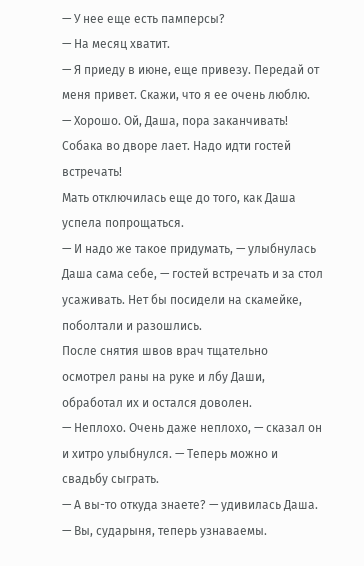— У нее еще есть памперсы?
— На месяц хватит.
— Я приеду в июне, еще привезу. Передай от меня привет. Скажи, что я ее очень люблю.
— Хорошо. Ой, Даша, пора заканчивать! Собака во дворе лает. Надо идти гостей встречать!
Мать отключилась еще до того, как Даша успела попрощаться.
— И надо же такое придумать, — улыбнулась Даша сама себе, — гостей встречать и за стол усаживать. Нет бы посидели на скамейке, поболтали и разошлись.
После снятия швов врач тщательно осмотрел раны на руке и лбу Даши, обработал их и остался доволен.
— Неплохо. Очень даже неплохо, — сказал он и хитро улыбнулся. — Теперь можно и свадьбу сыграть.
— А вы-то откуда знаете? — удивилась Даша.
— Вы, сударыня, теперь узнаваемы.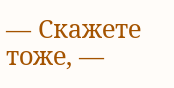— Скажете тоже, —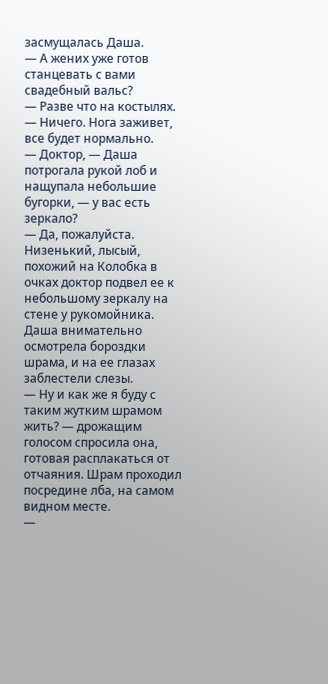засмущалась Даша.
— А жених уже готов станцевать с вами свадебный вальс?
— Разве что на костылях.
— Ничего. Нога заживет, все будет нормально.
— Доктор, — Даша потрогала рукой лоб и нащупала небольшие бугорки, — у вас есть зеркало?
— Да, пожалуйста.
Низенький, лысый, похожий на Колобка в очках доктор подвел ее к небольшому зеркалу на стене у рукомойника. Даша внимательно осмотрела бороздки шрама, и на ее глазах заблестели слезы.
— Ну и как же я буду с таким жутким шрамом жить? — дрожащим голосом спросила она, готовая расплакаться от отчаяния. Шрам проходил посредине лба, на самом видном месте.
—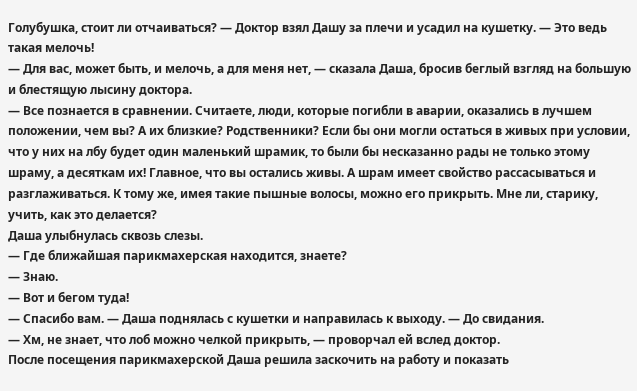Голубушка, стоит ли отчаиваться? — Доктор взял Дашу за плечи и усадил на кушетку. — Это ведь такая мелочь!
— Для вас, может быть, и мелочь, а для меня нет, — сказала Даша, бросив беглый взгляд на большую и блестящую лысину доктора.
— Все познается в сравнении. Считаете, люди, которые погибли в аварии, оказались в лучшем положении, чем вы? А их близкие? Родственники? Если бы они могли остаться в живых при условии, что у них на лбу будет один маленький шрамик, то были бы несказанно рады не только этому шраму, а десяткам их! Главное, что вы остались живы. А шрам имеет свойство рассасываться и разглаживаться. К тому же, имея такие пышные волосы, можно его прикрыть. Мне ли, старику, учить, как это делается?
Даша улыбнулась сквозь слезы.
— Где ближайшая парикмахерская находится, знаете?
— Знаю.
— Вот и бегом туда!
— Спасибо вам. — Даша поднялась с кушетки и направилась к выходу. — До свидания.
— Хм, не знает, что лоб можно челкой прикрыть, — проворчал ей вслед доктор.
После посещения парикмахерской Даша решила заскочить на работу и показать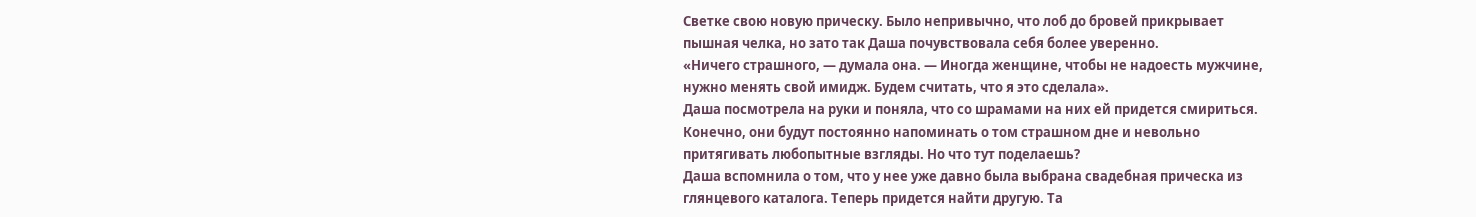Светке свою новую прическу. Было непривычно, что лоб до бровей прикрывает пышная челка, но зато так Даша почувствовала себя более уверенно.
«Ничего страшного, — думала она. — Иногда женщине, чтобы не надоесть мужчине, нужно менять свой имидж. Будем считать, что я это сделала».
Даша посмотрела на руки и поняла, что со шрамами на них ей придется смириться. Конечно, они будут постоянно напоминать о том страшном дне и невольно притягивать любопытные взгляды. Но что тут поделаешь?
Даша вспомнила о том, что у нее уже давно была выбрана свадебная прическа из глянцевого каталога. Теперь придется найти другую. Та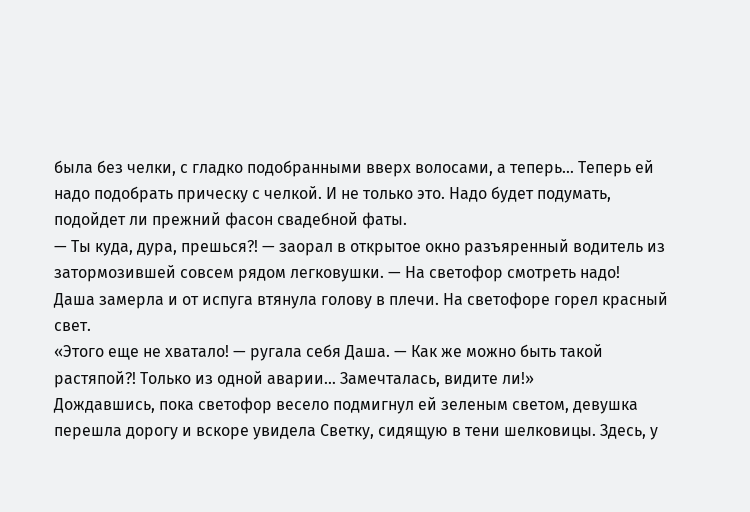была без челки, с гладко подобранными вверх волосами, а теперь… Теперь ей надо подобрать прическу с челкой. И не только это. Надо будет подумать, подойдет ли прежний фасон свадебной фаты.
— Ты куда, дура, прешься?! — заорал в открытое окно разъяренный водитель из затормозившей совсем рядом легковушки. — На светофор смотреть надо!
Даша замерла и от испуга втянула голову в плечи. На светофоре горел красный свет.
«Этого еще не хватало! — ругала себя Даша. — Как же можно быть такой растяпой?! Только из одной аварии… Замечталась, видите ли!»
Дождавшись, пока светофор весело подмигнул ей зеленым светом, девушка перешла дорогу и вскоре увидела Светку, сидящую в тени шелковицы. Здесь, у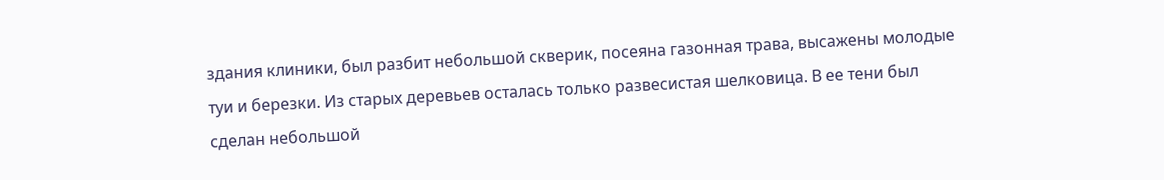здания клиники, был разбит небольшой скверик, посеяна газонная трава, высажены молодые туи и березки. Из старых деревьев осталась только развесистая шелковица. В ее тени был сделан небольшой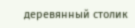деревянный столик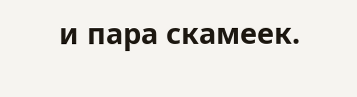и пара скамеек.